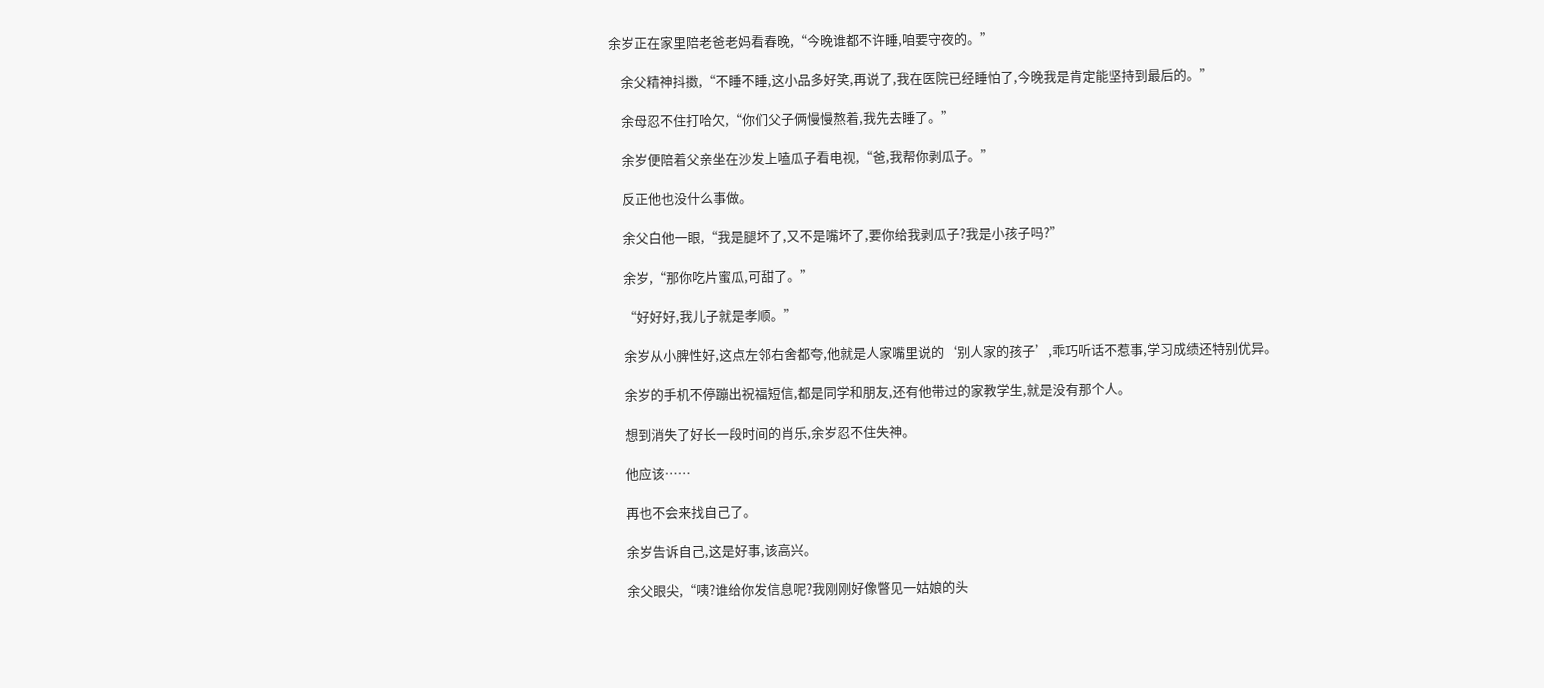余岁正在家里陪老爸老妈看春晚,“今晚谁都不许睡,咱要守夜的。”

    余父精神抖擞,“不睡不睡,这小品多好笑,再说了,我在医院已经睡怕了,今晚我是肯定能坚持到最后的。”

    余母忍不住打哈欠,“你们父子俩慢慢熬着,我先去睡了。”

    余岁便陪着父亲坐在沙发上嗑瓜子看电视,“爸,我帮你剥瓜子。”

    反正他也没什么事做。

    余父白他一眼,“我是腿坏了,又不是嘴坏了,要你给我剥瓜子?我是小孩子吗?”

    余岁,“那你吃片蜜瓜,可甜了。”

    “好好好,我儿子就是孝顺。”

    余岁从小脾性好,这点左邻右舍都夸,他就是人家嘴里说的‘别人家的孩子’,乖巧听话不惹事,学习成绩还特别优异。

    余岁的手机不停蹦出祝福短信,都是同学和朋友,还有他带过的家教学生,就是没有那个人。

    想到消失了好长一段时间的肖乐,余岁忍不住失神。

    他应该……

    再也不会来找自己了。

    余岁告诉自己,这是好事,该高兴。

    余父眼尖,“咦?谁给你发信息呢?我刚刚好像瞥见一姑娘的头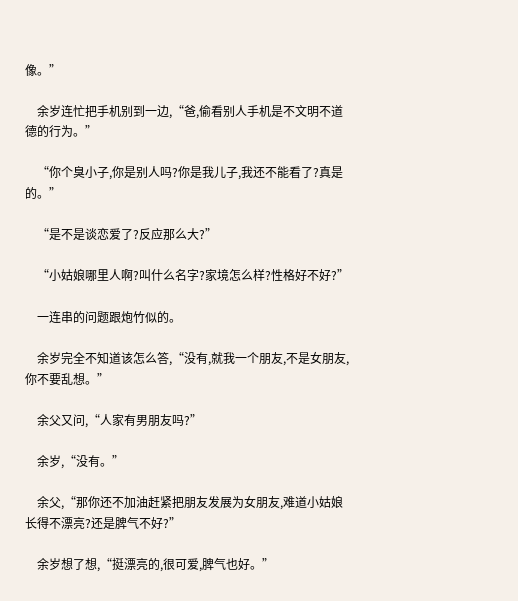像。”

    余岁连忙把手机别到一边,“爸,偷看别人手机是不文明不道德的行为。”

    “你个臭小子,你是别人吗?你是我儿子,我还不能看了?真是的。”

    “是不是谈恋爱了?反应那么大?”

    “小姑娘哪里人啊?叫什么名字?家境怎么样?性格好不好?”

    一连串的问题跟炮竹似的。

    余岁完全不知道该怎么答,“没有,就我一个朋友,不是女朋友,你不要乱想。”

    余父又问,“人家有男朋友吗?”

    余岁,“没有。”

    余父,“那你还不加油赶紧把朋友发展为女朋友,难道小姑娘长得不漂亮?还是脾气不好?”

    余岁想了想,“挺漂亮的,很可爱,脾气也好。”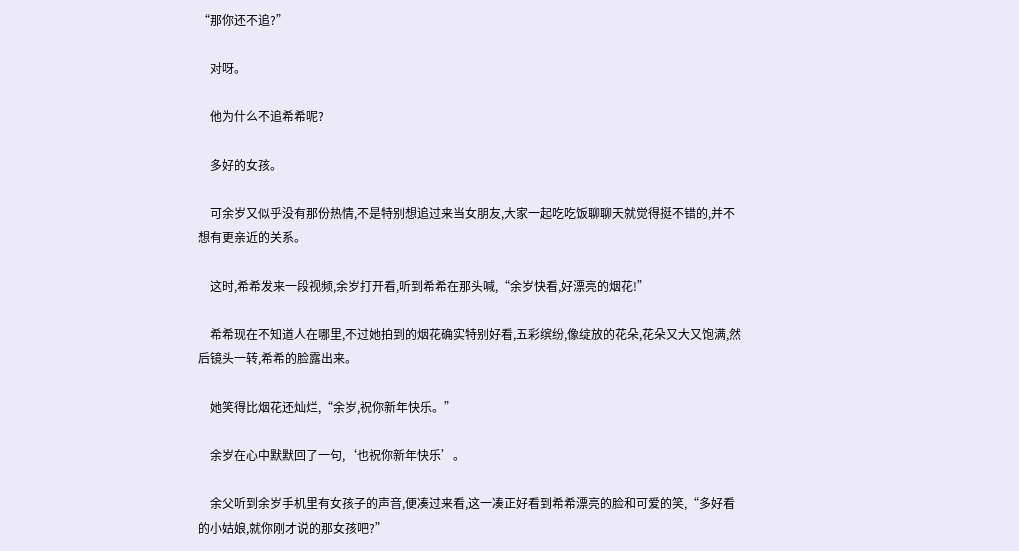“那你还不追?”

    对呀。

    他为什么不追希希呢?

    多好的女孩。

    可余岁又似乎没有那份热情,不是特别想追过来当女朋友,大家一起吃吃饭聊聊天就觉得挺不错的,并不想有更亲近的关系。

    这时,希希发来一段视频,余岁打开看,听到希希在那头喊,“余岁快看,好漂亮的烟花!”

    希希现在不知道人在哪里,不过她拍到的烟花确实特别好看,五彩缤纷,像绽放的花朵,花朵又大又饱满,然后镜头一转,希希的脸露出来。

    她笑得比烟花还灿烂,“余岁,祝你新年快乐。”

    余岁在心中默默回了一句,‘也祝你新年快乐’。

    余父听到余岁手机里有女孩子的声音,便凑过来看,这一凑正好看到希希漂亮的脸和可爱的笑,“多好看的小姑娘,就你刚才说的那女孩吧?”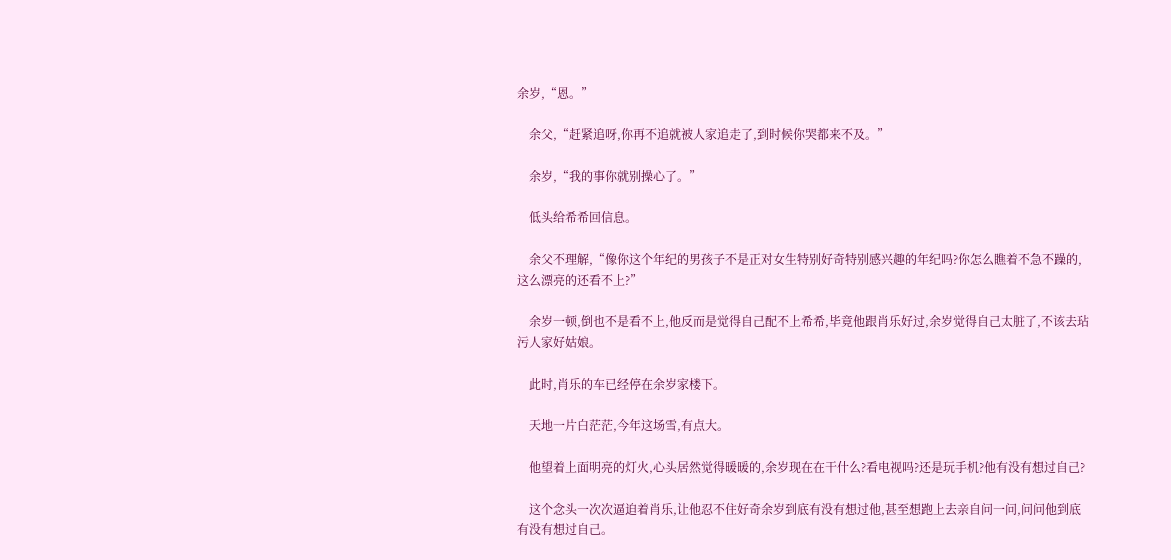余岁,“恩。”

    余父,“赶紧追呀,你再不追就被人家追走了,到时候你哭都来不及。”

    余岁,“我的事你就别操心了。”

    低头给希希回信息。

    余父不理解,“像你这个年纪的男孩子不是正对女生特别好奇特别感兴趣的年纪吗?你怎么瞧着不急不躁的,这么漂亮的还看不上?”

    余岁一顿,倒也不是看不上,他反而是觉得自己配不上希希,毕竟他跟肖乐好过,余岁觉得自己太脏了,不该去玷污人家好姑娘。

    此时,肖乐的车已经停在余岁家楼下。

    天地一片白茫茫,今年这场雪,有点大。

    他望着上面明亮的灯火,心头居然觉得暖暖的,余岁现在在干什么?看电视吗?还是玩手机?他有没有想过自己?

    这个念头一次次逼迫着肖乐,让他忍不住好奇余岁到底有没有想过他,甚至想跑上去亲自问一问,问问他到底有没有想过自己。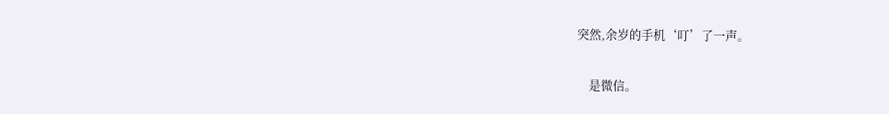突然,余岁的手机‘叮’了一声。

    是微信。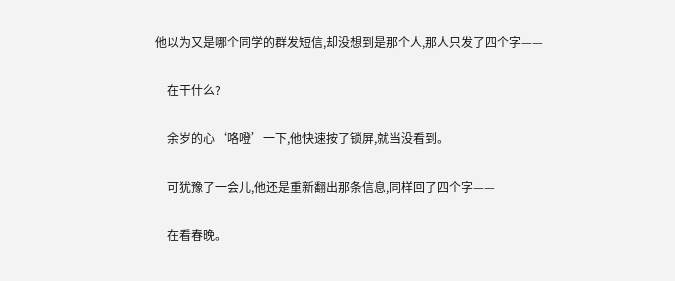他以为又是哪个同学的群发短信,却没想到是那个人,那人只发了四个字——

    在干什么?

    余岁的心‘咯噔’一下,他快速按了锁屏,就当没看到。

    可犹豫了一会儿,他还是重新翻出那条信息,同样回了四个字——

    在看春晚。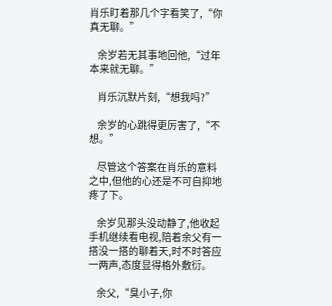肖乐盯着那几个字看笑了,“你真无聊。”

    余岁若无其事地回他,“过年本来就无聊。”

    肖乐沉默片刻,“想我吗?”

    余岁的心跳得更厉害了,“不想。”

    尽管这个答案在肖乐的意料之中,但他的心还是不可自抑地疼了下。

    余岁见那头没动静了,他收起手机继续看电视,陪着余父有一搭没一搭的聊着天,时不时答应一两声,态度显得格外敷衍。

    余父,“臭小子,你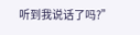听到我说话了吗?”